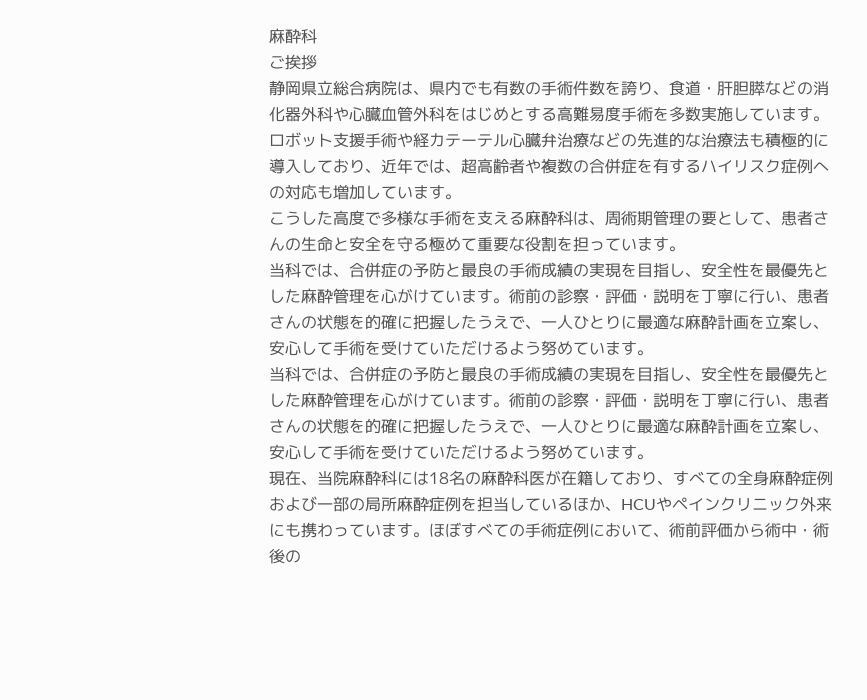麻酔科
ご挨拶
静岡県立総合病院は、県内でも有数の手術件数を誇り、食道・肝胆膵などの消化器外科や心臓血管外科をはじめとする高難易度手術を多数実施しています。ロボット支援手術や経カテーテル心臓弁治療などの先進的な治療法も積極的に導入しており、近年では、超高齢者や複数の合併症を有するハイリスク症例への対応も増加しています。
こうした高度で多様な手術を支える麻酔科は、周術期管理の要として、患者さんの生命と安全を守る極めて重要な役割を担っています。
当科では、合併症の予防と最良の手術成績の実現を目指し、安全性を最優先とした麻酔管理を心がけています。術前の診察・評価・説明を丁寧に行い、患者さんの状態を的確に把握したうえで、一人ひとりに最適な麻酔計画を立案し、安心して手術を受けていただけるよう努めています。
当科では、合併症の予防と最良の手術成績の実現を目指し、安全性を最優先とした麻酔管理を心がけています。術前の診察・評価・説明を丁寧に行い、患者さんの状態を的確に把握したうえで、一人ひとりに最適な麻酔計画を立案し、安心して手術を受けていただけるよう努めています。
現在、当院麻酔科には18名の麻酔科医が在籍しており、すべての全身麻酔症例および一部の局所麻酔症例を担当しているほか、HCUやペインクリニック外来にも携わっています。ほぼすべての手術症例において、術前評価から術中・術後の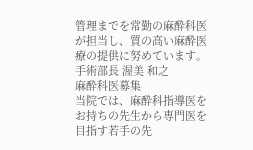管理までを常勤の麻酔科医が担当し、質の高い麻酔医療の提供に努めています。
手術部長 渥美 和之
麻酔科医募集
当院では、麻酔科指導医をお持ちの先生から専門医を目指す若手の先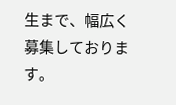生まで、幅広く募集しております。